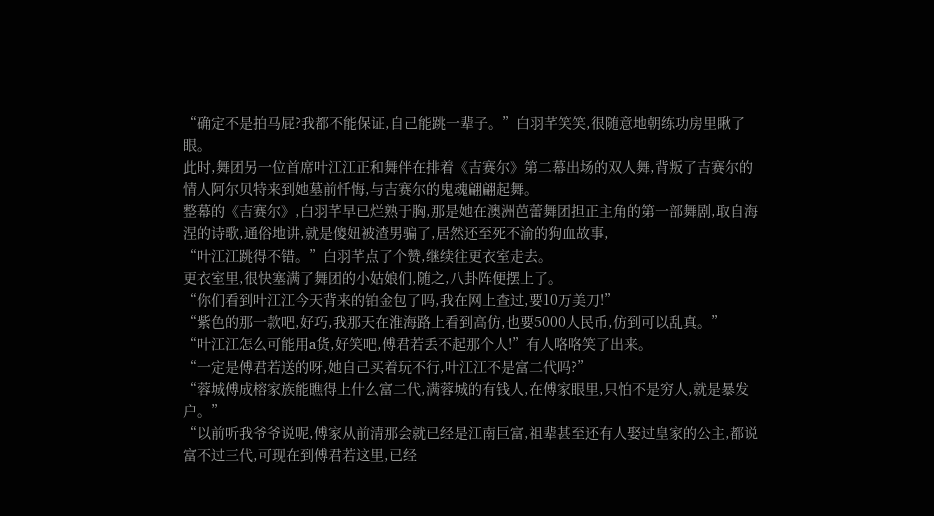“确定不是拍马屁?我都不能保证,自己能跳一辈子。”白羽芊笑笑,很随意地朝练功房里瞅了眼。
此时,舞团另一位首席叶江江正和舞伴在排着《吉赛尔》第二幕出场的双人舞,背叛了吉赛尔的情人阿尔贝特来到她墓前忏悔,与吉赛尔的鬼魂翩翩起舞。
整幕的《吉赛尔》,白羽芊早已烂熟于胸,那是她在澳洲芭蕾舞团担正主角的第一部舞剧,取自海涅的诗歌,通俗地讲,就是傻妞被渣男骗了,居然还至死不渝的狗血故事,
“叶江江跳得不错。”白羽芊点了个赞,继续往更衣室走去。
更衣室里,很快塞满了舞团的小姑娘们,随之,八卦阵便摆上了。
“你们看到叶江江今天背来的铂金包了吗,我在网上查过,要10万美刀!”
“紫色的那一款吧,好巧,我那天在淮海路上看到高仿,也要5000人民币,仿到可以乱真。”
“叶江江怎么可能用a货,好笑吧,傅君若丢不起那个人!”有人咯咯笑了出来。
“一定是傅君若送的呀,她自己买着玩不行,叶江江不是富二代吗?”
“蓉城傅成榕家族能瞧得上什么富二代,满蓉城的有钱人,在傅家眼里,只怕不是穷人,就是暴发户。”
“以前听我爷爷说呢,傅家从前清那会就已经是江南巨富,祖辈甚至还有人娶过皇家的公主,都说富不过三代,可现在到傅君若这里,已经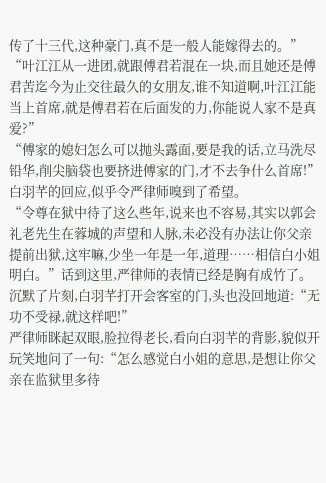传了十三代,这种豪门,真不是一般人能嫁得去的。”
“叶江江从一进团,就跟傅君若混在一块,而且她还是傅君苦迄今为止交往最久的女朋友,谁不知道啊,叶江江能当上首席,就是傅君若在后面发的力,你能说人家不是真爱?”
“傅家的媳妇怎么可以抛头露面,要是我的话,立马洗尽铅华,削尖脑袋也要挤进傅家的门,才不去争什么首席!”
白羽芊的回应,似乎令严律师嗅到了希望。
“令尊在狱中待了这么些年,说来也不容易,其实以郭会礼老先生在蓉城的声望和人脉,未必没有办法让你父亲提前出狱,这牢嘛,少坐一年是一年,道理……相信白小姐明白。”话到这里,严律师的表情已经是胸有成竹了。
沉默了片刻,白羽芊打开会客室的门,头也没回地道:“无功不受禄,就这样吧!”
严律师眯起双眼,脸拉得老长,看向白羽芊的背影,貌似开玩笑地问了一句:“怎么感觉白小姐的意思,是想让你父亲在监狱里多待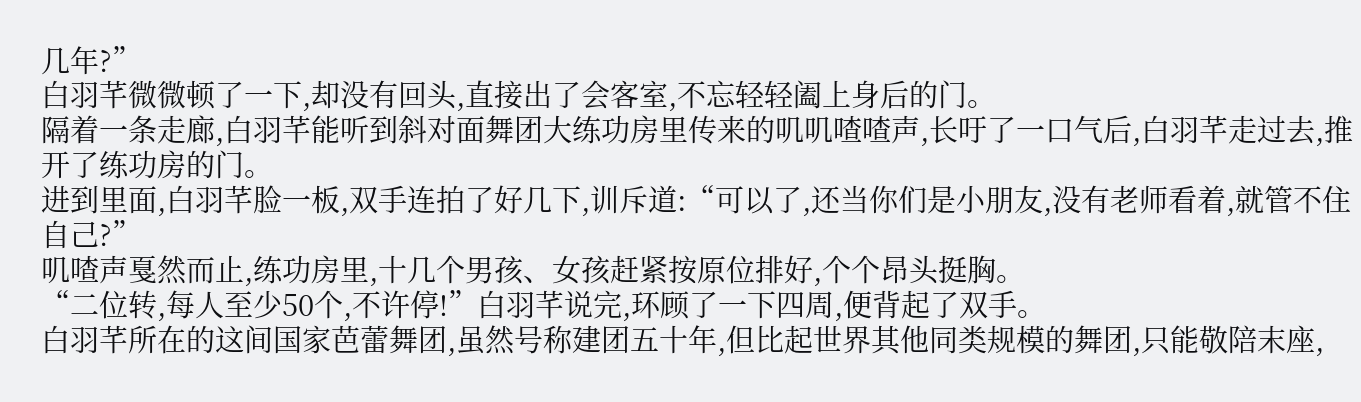几年?”
白羽芊微微顿了一下,却没有回头,直接出了会客室,不忘轻轻阖上身后的门。
隔着一条走廊,白羽芊能听到斜对面舞团大练功房里传来的叽叽喳喳声,长吁了一口气后,白羽芊走过去,推开了练功房的门。
进到里面,白羽芊脸一板,双手连拍了好几下,训斥道:“可以了,还当你们是小朋友,没有老师看着,就管不住自己?”
叽喳声戛然而止,练功房里,十几个男孩、女孩赶紧按原位排好,个个昂头挺胸。
“二位转,每人至少50个,不许停!”白羽芊说完,环顾了一下四周,便背起了双手。
白羽芊所在的这间国家芭蕾舞团,虽然号称建团五十年,但比起世界其他同类规模的舞团,只能敬陪末座,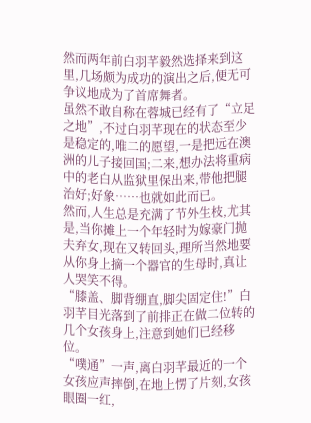然而两年前白羽芊毅然选择来到这里,几场颇为成功的演出之后,便无可争议地成为了首席舞者。
虽然不敢自称在蓉城已经有了“立足之地”,不过白羽芊现在的状态至少是稳定的,唯二的愿望,一是把远在澳洲的儿子接回国;二来,想办法将重病中的老白从监狱里保出来,带他把腿治好;好象……也就如此而已。
然而,人生总是充满了节外生枝,尤其是,当你摊上一个年轻时为嫁豪门抛夫弃女,现在又转回头,理所当然地要从你身上摘一个器官的生母时,真让人哭笑不得。
“膝盖、脚背绷直,脚尖固定住!”白羽芊目光落到了前排正在做二位转的几个女孩身上,注意到她们已经移位。
“噗通”一声,离白羽芊最近的一个女孩应声摔倒,在地上愣了片刻,女孩眼圈一红,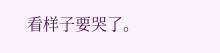看样子要哭了。